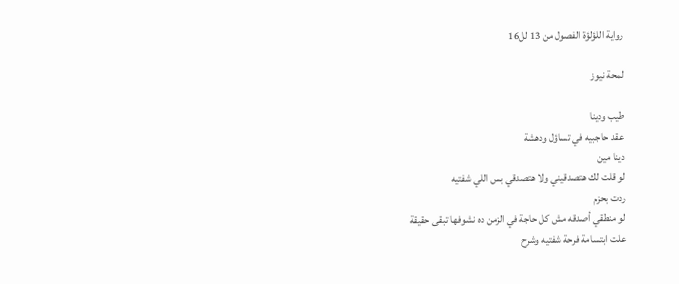رواية اللؤلؤة الفصول من 13 لل16

لمحة نيوز

طيب ودينا
عقد حاجبيه في تساؤل ودهشة
دينا مين
لو قلت لك هتصدقيني ولا هتصدقي بس اللي شفتيه
ردت بحزم
لو منطقي أصدقه مش كل حاجة في الزمن ده نشوفها تبقى حقيقة
علت ابتسامة فرحة شفتيه وشرح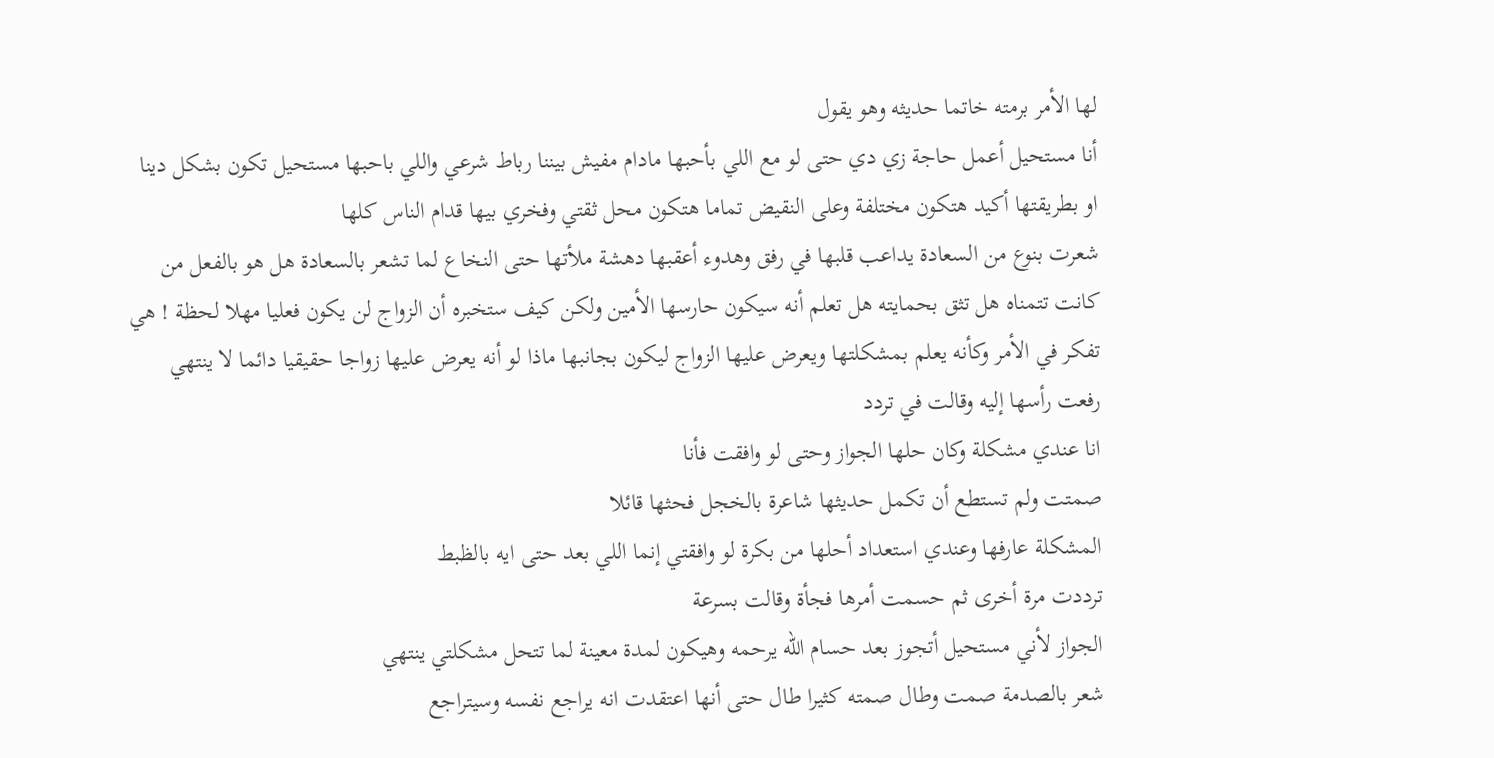لها الأمر برمته خاتما حديثه وهو يقول
أنا مستحيل أعمل حاجة زي دي حتى لو مع اللي بأحبها مادام مفيش بيننا رباط شرعي واللي باحبها مستحيل تكون بشكل دينا او بطريقتها أكيد هتكون مختلفة وعلى النقيض تماما هتكون محل ثقتي وفخري بيها قدام الناس كلها
شعرت بنوع من السعادة يداعب قلبها في رفق وهدوء أعقبها دهشة ملأتها حتى النخاع لما تشعر بالسعادة هل هو بالفعل من كانت تتمناه هل تثق بحمايته هل تعلم أنه سيكون حارسها الأمين ولكن كيف ستخبره أن الزواج لن يكون فعليا مهلا لحظة ! هي تفكر في الأمر وكأنه يعلم بمشكلتها ويعرض عليها الزواج ليكون بجانبها ماذا لو أنه يعرض عليها زواجا حقيقيا دائما لا ينتهي رفعت رأسها إليه وقالت في تردد
انا عندي مشكلة وكان حلها الجواز وحتى لو وافقت فأنا
صمتت ولم تستطع أن تكمل حديثها شاعرة بالخجل فحثها قائلا
المشكلة عارفها وعندي استعداد أحلها من بكرة لو وافقتي إنما اللي بعد حتى ايه بالظبط
ترددت مرة أخرى ثم حسمت أمرها فجأة وقالت بسرعة
الجواز لأني مستحيل أتجوز بعد حسام الله يرحمه وهيكون لمدة معينة لما تتحل مشكلتي ينتهي
شعر بالصدمة صمت وطال صمته كثيرا طال حتى أنها اعتقدت انه يراجع نفسه وسيتراجع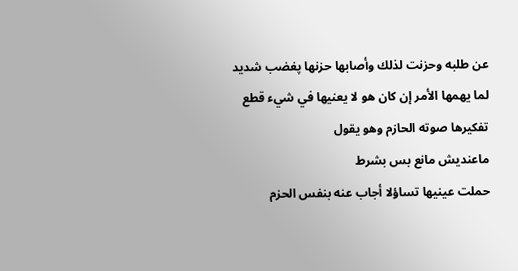عن طلبه وحزنت لذلك وأصابها حزنها پغضب شديد لما يهمها الأمر إن كان هو لا يعنيها في شيء قطع تفكيرها صوته الحازم وهو يقول
ماعنديش مانع بس بشرط
حملت عينيها تساؤلا أجاب عنه بنفس الحزم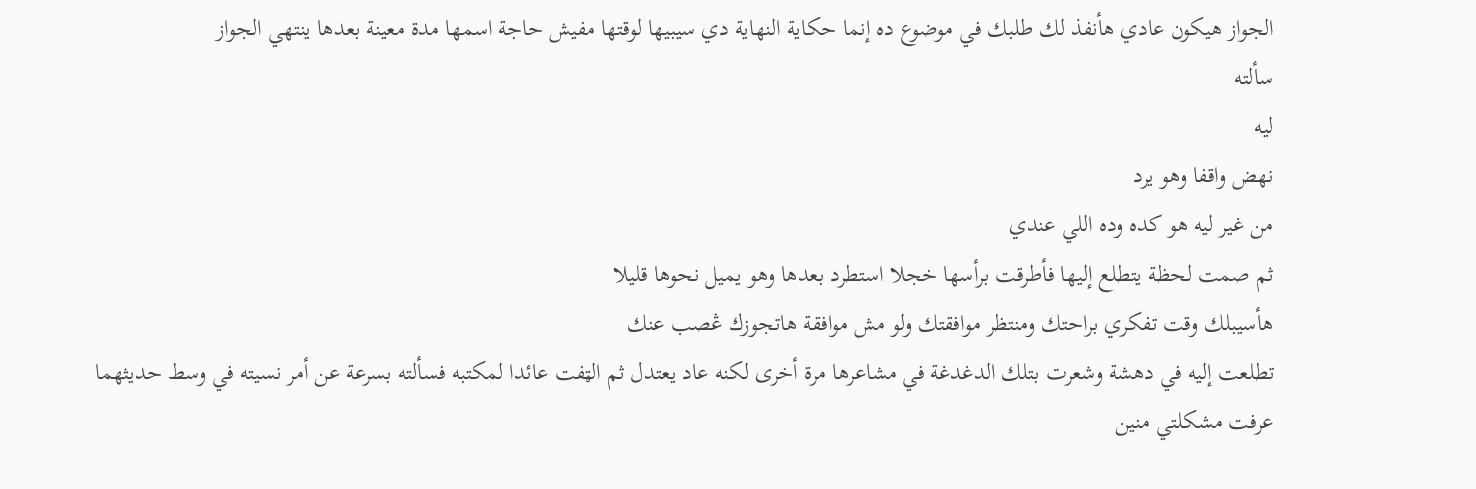الجواز هيكون عادي هأنفذ لك طلبك في موضوع ده إنما حكاية النهاية دي سيبيها لوقتها مفيش حاجة اسمها مدة معينة بعدها ينتهي الجواز
سألته
ليه
نهض واقفا وهو يرد
من غير ليه هو كده وده اللي عندي
ثم صمت لحظة يتطلع إليها فأطرقت برأسها خجلا استطرد بعدها وهو يميل نحوها قليلا
هأسيبلك وقت تفكري براحتك ومنتظر موافقتك ولو مش موافقة هاتجوزك ڠصب عنك
تطلعت إليه في دهشة وشعرت بتلك الدغدغة في مشاعرها مرة أخرى لكنه عاد يعتدل ثم الټفت عائدا لمكتبه فسألته بسرعة عن أمر نسيته في وسط حديثهما
عرفت مشكلتي منين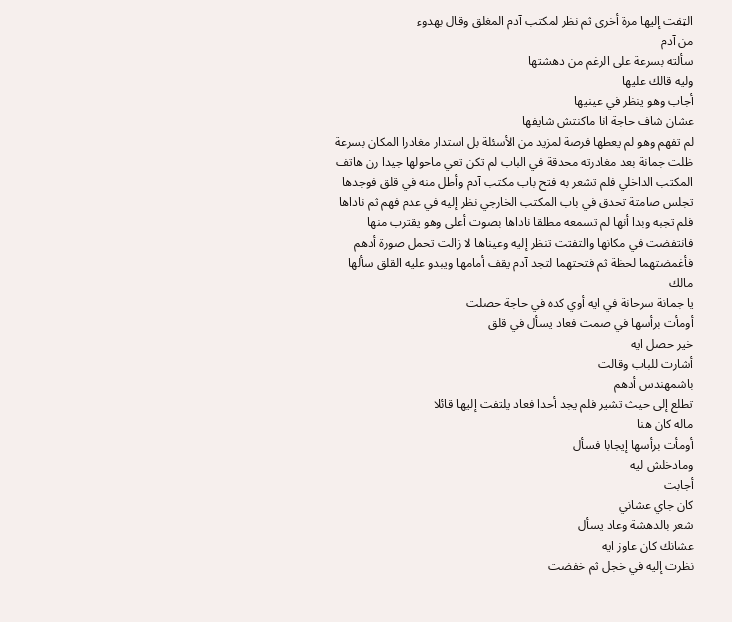الټفت إليها مرة أخرى ثم نظر لمكتب آدم المغلق وقال بهدوء
من آدم
سألته بسرعة على الرغم من دهشتها
وليه قالك عليها
أجاب وهو ينظر في عينيها
عشان شاف حاجة انا ماكنتش شايفها
لم تفهم وهو لم يعطها فرصة لمزيد من الأسئلة بل استدار مغادرا المكان بسرعة
ظلت جمانة بعد مغادرته محدقة في الباب لم تكن تعي ماحولها جيدا رن هاتف المكتب الداخلي فلم تشعر به فتح باب مكتب آدم وأطل منه في قلق فوجدها تجلس صامتة تحدق في باب المكتب الخارجي نظر إليه في عدم فهم ثم ناداها فلم تجبه وبدا أنها لم تسمعه مطلقا ناداها بصوت أعلى وهو يقترب منها فانتفضت في مكانها والتفتت تنظر إليه وعيناها لا زالت تحمل صورة أدهم فأغمضتهما لحظة ثم فتحتهما لتجد آدم يقف أمامها ويبدو عليه القلق سألها
مالك
يا جمانة سرحانة في ايه أوي كده في حاجة حصلت
أومأت برأسها في صمت فعاد يسأل في قلق
خير حصل ايه
أشارت للباب وقالت
باشمهندس أدهم
تطلع إلى حيث تشير فلم يجد أحدا فعاد يلتفت إليها قائلا
ماله كان هنا
أومأت برأسها إيجابا فسأل
ومادخلش ليه
أجابت
كان جاي عشاني
شعر بالدهشة وعاد يسأل
عشانك كان عاوز ايه
نظرت إليه في خجل ثم خفضت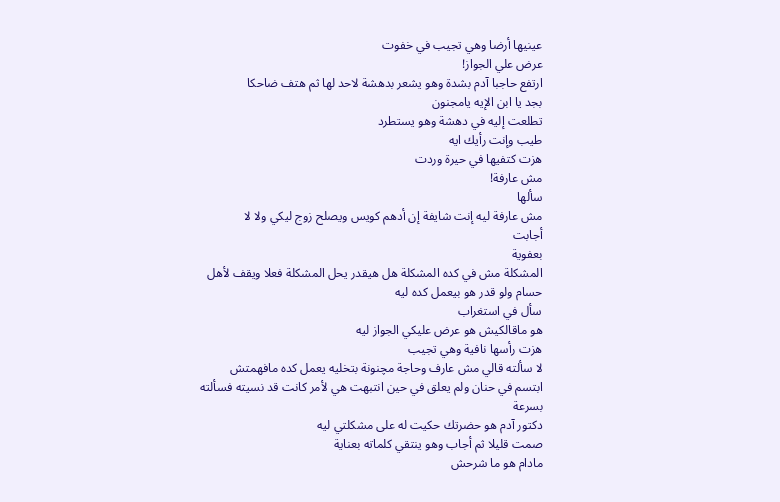عينيها أرضا وهي تجيب في خفوت
عرض علي الجواز!
ارتفع حاجبا آدم بشدة وهو يشعر بدهشة لاحد لها ثم هتف ضاحكا
بجد يا ابن الإيه يامجنون
تطلعت إليه في دهشة وهو يستطرد
طيب وإنت رأيك ايه
هزت كتفيها في حيرة وردت
مش عارفة!
سألها
مش عارفة ليه إنت شايفة إن أدهم كويس ويصلح زوج ليكي ولا لا
أجابت
بعفوية
المشكلة مش في كده المشكلة هل هيقدر يحل المشكلة فعلا ويقف لأهل حسام ولو قدر هو بيعمل كده ليه
سأل في استغراب
هو ماقالكيش هو عرض عليكي الجواز ليه
هزت رأسها نافية وهي تجيب
لا سألته قالي مش عارف وحاجة مچنونة بتخليه يعمل كده مافهمتش
ابتسم في حنان ولم يعلق في حين انتبهت هي لأمر كانت قد نسيته فسألته بسرعة
دكتور آدم هو حضرتك حكيت له على مشكلتي ليه
صمت قليلا ثم أجاب وهو ينتقي كلماته بعناية
مادام هو ما شرحش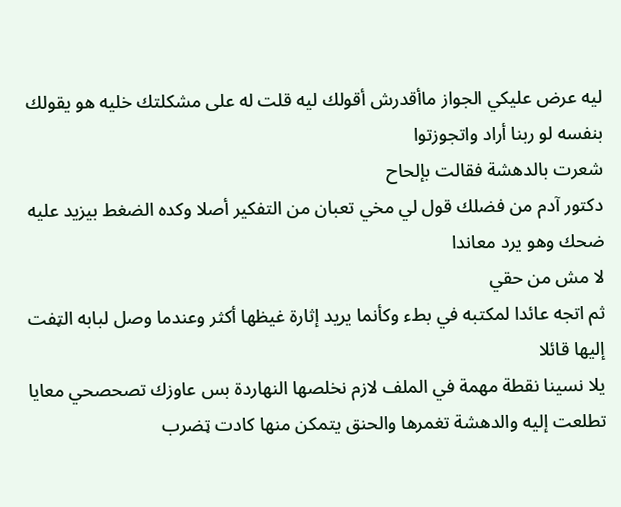ليه عرض عليكي الجواز ماأقدرش أقولك ليه قلت له على مشكلتك خليه هو يقولك بنفسه لو ربنا أراد واتجوزتوا
شعرت بالدهشة فقالت بإلحاح
دكتور آدم من فضلك قول لي مخي تعبان من التفكير أصلا وكده الضغط بيزيد عليه
ضحك وهو يرد معاندا
لا مش من حقي
ثم اتجه عائدا لمكتبه في بطء وكأنما يريد إثارة غيظها أكثر وعندما وصل لبابه الټفت إليها قائلا
يلا نسينا نقطة مهمة في الملف لازم نخلصها النهاردة بس عاوزك تصحصحي معايا
تطلعت إليه والدهشة تغمرها والحنق يتمكن منها كادت ټضرب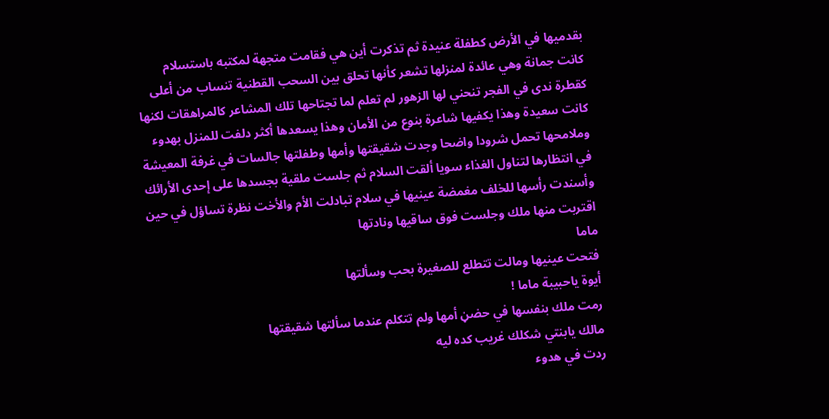بقدميها في الأرض كطفلة عنيدة ثم تذكرت أين هي فقامت متجهة لمكتبه باستسلام
كانت جمانة وهي عائدة لمنزلها تشعر كأنها تحلق بين السحب القطنية تنساب من أعلى كقطرة ندى في الفجر تنحني لها الزهور لم تعلم لما تجتاحها تلك المشاعر كالمراهقات لكنها كانت سعيدة وهذا يكفيها شاعرة بنوع من الأمان وهذا يسعدها أكثر دلفت للمنزل بهدوء وملامحها تحمل شرودا واضحا وجدت شقيقتها وأمها وطفلتها جالسات في غرفة المعيشة في انتظارها لتناول الغذاء سويا ألقت السلام ثم جلست ملقية بجسدها على إحدى الأرائك وأسندت رأسها للخلف مغمضة عينيها في سلام تبادلت الأم والأخت نظرة تساؤل في حين اقتربت منها ملك وجلست فوق ساقيها ونادتها
ماما
فتحت عينيها ومالت تتطلع للصغيرة بحب وسألتها
أيوة ياحبيبة ماما !
رمت ملك بنفسها في حضڼ أمها ولم تتكلم عندما سألتها شقيقتها
مالك يابنتي شكلك غريب كده ليه
ردت في هدوء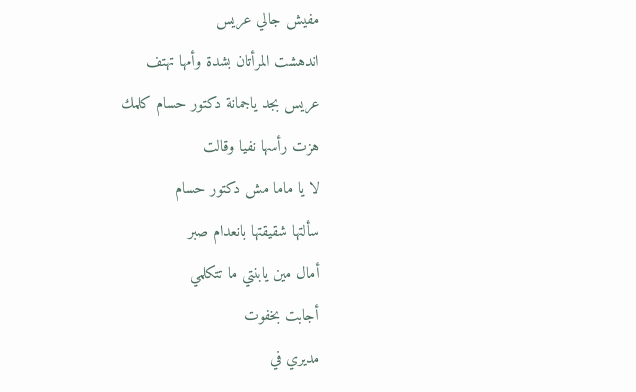مفيش جالي عريس
اندهشت المرأتان بشدة وأمها تهتف
عريس بجد ياجمانة دكتور حسام كلمك
هزت رأسها نفيا وقالت
لا يا ماما مش دكتور حسام
سألتها شقيقتها بانعدام صبر
أمال مين يابنتي ما تتكلمي
أجابت بخفوت
مديري في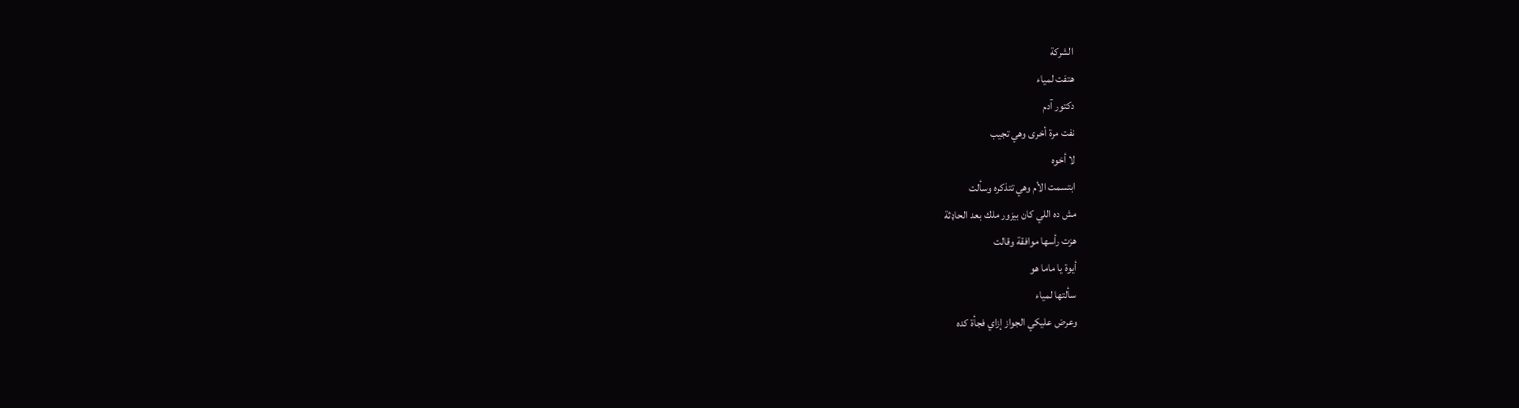الشركة
هتفت لمياء
دكتور آدم
نفت مرة أخرى وهي تجيب
لا أخوه
ابتسمت الأم وهي تتذكره وسألت
مش ده اللي كان بيزور ملك بعد الحاډثة
هزت رأسها موافقة وقالت
أيوة يا ماما هو
سألتها لمياء
وعرض عليكي الجواز إزاي فجأة كده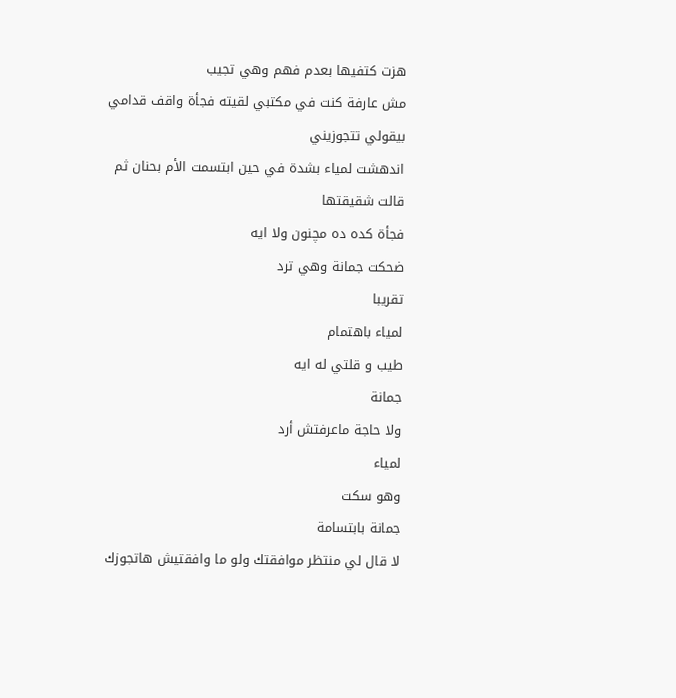هزت كتفيها بعدم فهم وهي تجيب
مش عارفة كنت في مكتبي لقيته فجأة واقف قدامي بيقولي تتجوزيني
اندهشت لمياء بشدة في حين ابتسمت الأم بحنان ثم قالت شقيقتها
فجأة كده ده مچنون ولا ايه
ضحكت جمانة وهي ترد
تقريبا
لمياء باهتمام
طيب و قلتي له ايه
جمانة
ولا حاجة ماعرفتش أرد
لمياء
وهو سكت
جمانة بابتسامة
لا قال لي منتظر موافقتك ولو ما وافقتيش هاتجوزك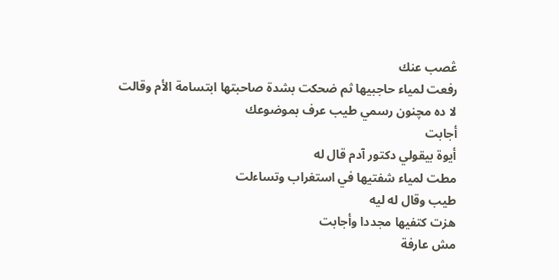ڠصب عنك
رفعت لمياء حاجبيها ثم ضحكت بشدة صاحبتها ابتسامة الأم وقالت
لا ده مچنون رسمي طيب عرف بموضوعك
أجابت
أيوة بيقولي دكتور آدم قال له
مطت لمياء شفتيها في استغراب وتساءلت
طيب وقال له ليه
هزت كتفيها مجددا وأجابت
مش عارفة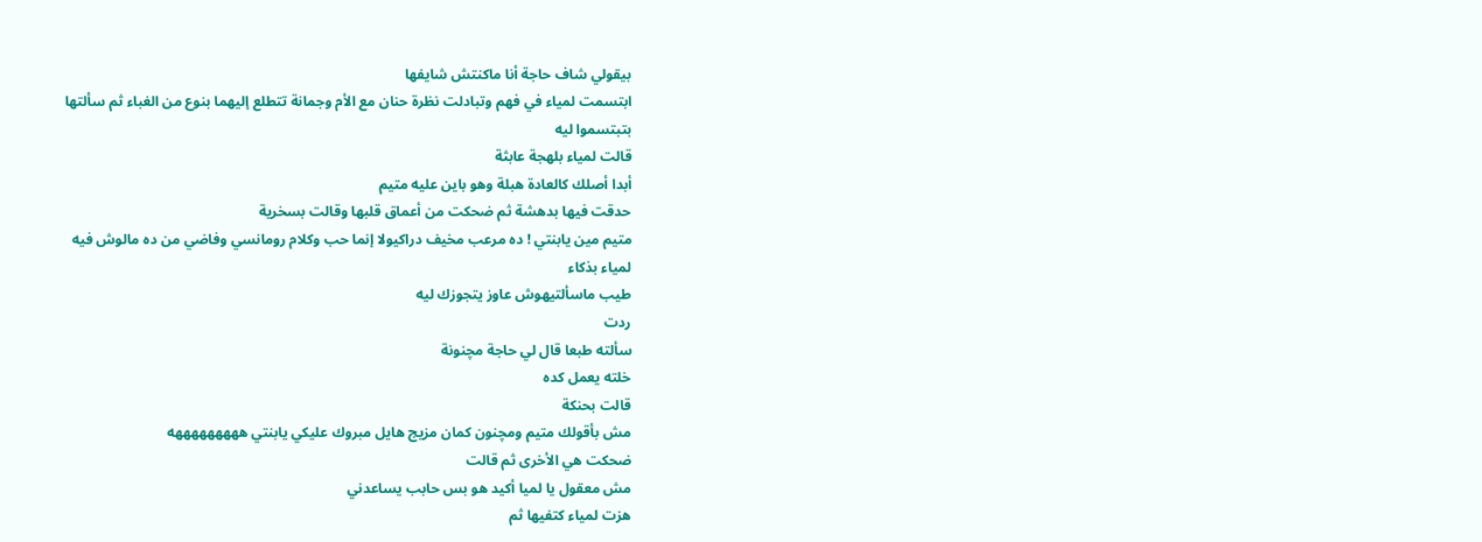بيقولي شاف حاجة أنا ماكنتش شايفها
ابتسمت لمياء في فهم وتبادلت نظرة حنان مع الأم وجمانة تتطلع إليهما بنوع من الغباء ثم سألتها
بتبتسموا ليه
قالت لمياء بلهجة عابثة
أبدا أصلك كالعادة هبلة وهو باين عليه متيم
حدقت فيها بدهشة ثم ضحكت من أعماق قلبها وقالت بسخرية
متيم مين يابنتي ! ده مرعب مخيف دراكيولا إنما حب وكلام رومانسي وفاضي من ده مالوش فيه
لمياء بذكاء
طيب ماسألتيهوش عاوز يتجوزك ليه
ردت
سألته طبعا قال لي حاجة مچنونة
خلته يعمل كده
قالت بحنكة
مش بأقولك متيم ومچنون كمان مزيج هايل مبروك عليكي يابنتي هههههههههه
ضحكت هي الأخرى ثم قالت
مش معقول يا لميا أكيد هو بس حابب يساعدني
هزت لمياء كتفيها ثم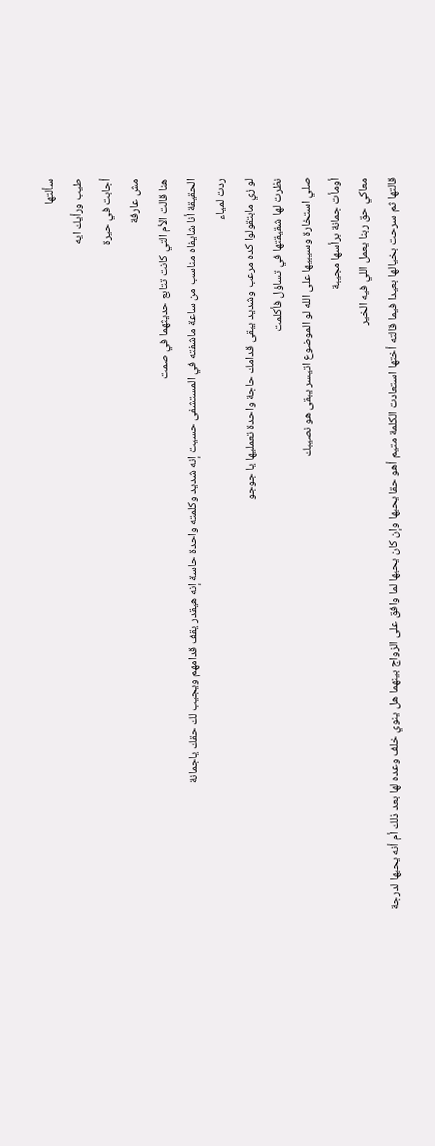سألتها
طيب ورأيك ايه
أجابت في حيرة
مش عارفة
هنا قالت الأم التي كانت تتابع حديثهما في صمت
الحقيقة أنا شايفاه مناسب من ساعة ماشفته في المستشفى حسيت إنه شديد وكلمته واحدة حاسة إنه هيقدر يقف قدامهم ويجيب لك حقك ياجمانة
ردت لمياء
لو زي مابتقولوا كده مرعب وشديد يبقى قدامك حاجة واحدة تعمليها يا جوجو
نظرت لها شقيقتها في تساؤل فأكلمت
صلي استخارة وسيبيها على الله لو الموضوع اتيسر يبقى هو نصيبك
أومأت جمانة برأسها مجيبة
معاكي حق ربنا يعمل اللي فيه الخير
قالتها ثم سرحت بخيالها بعيدا فيما قالته أختها استعادت الكلمة متيم أهو حقا يحبها وإن كان يحبها لما وافق على الزواج بينهما هل ينوي خلف وعده لها بعد ذلك أم أنه يحبها لدرجة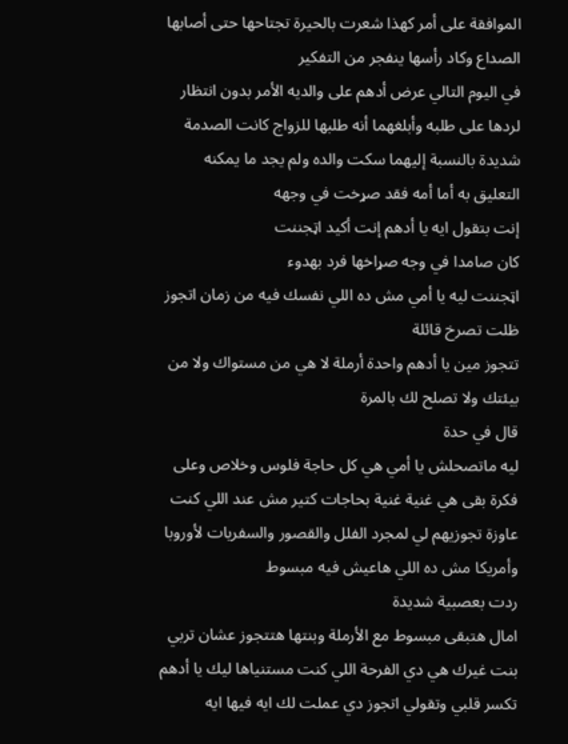الموافقة على أمر كهذا شعرت بالحيرة تجتاحها حتى أصابها الصداع وكاد رأسها ينفجر من التفكير
في اليوم التالي عرض أدهم على والديه الأمر بدون انتظار لردها على طلبه وأبلغهما أنه طلبها للزواج كانت الصدمة شديدة بالنسبة إليهما سكت والده ولم يجد ما يمكنه التعليق به أما أمه فقد صړخت في وجهه
إنت بتقول ايه يا أدهم إنت أكيد اټجننت
كان صامدا في وجه صړاخها فرد بهدوء
اټجننت ليه يا أمي مش ده اللي نفسك فيه من زمان اتجوز
ظلت تصرخ قائلة
تتجوز مين يا أدهم واحدة أرملة لا هي من مستواك ولا من بيئتك ولا تصلح لك بالمرة
قال في حدة
ليه ماتصحلش يا أمي هي كل حاجة فلوس وخلاص وعلى فكرة بقى هي غنية غنية بحاجات كتير مش عند اللي كنت عاوزة تجوزيهم لي لمجرد الفلل والقصور والسفريات لأوروبا وأمريكا مش ده اللي هاعيش فيه مبسوط
ردت بعصبية شديدة
امال هتبقى مبسوط مع الأرملة وبنتها هتتجوز عشان تربي بنت غيرك هي دي الفرحة اللي كنت مستنياها ليك يا أدهم تكسر قلبي وتقولي اتجوز دي عملت لك ايه فيها ايه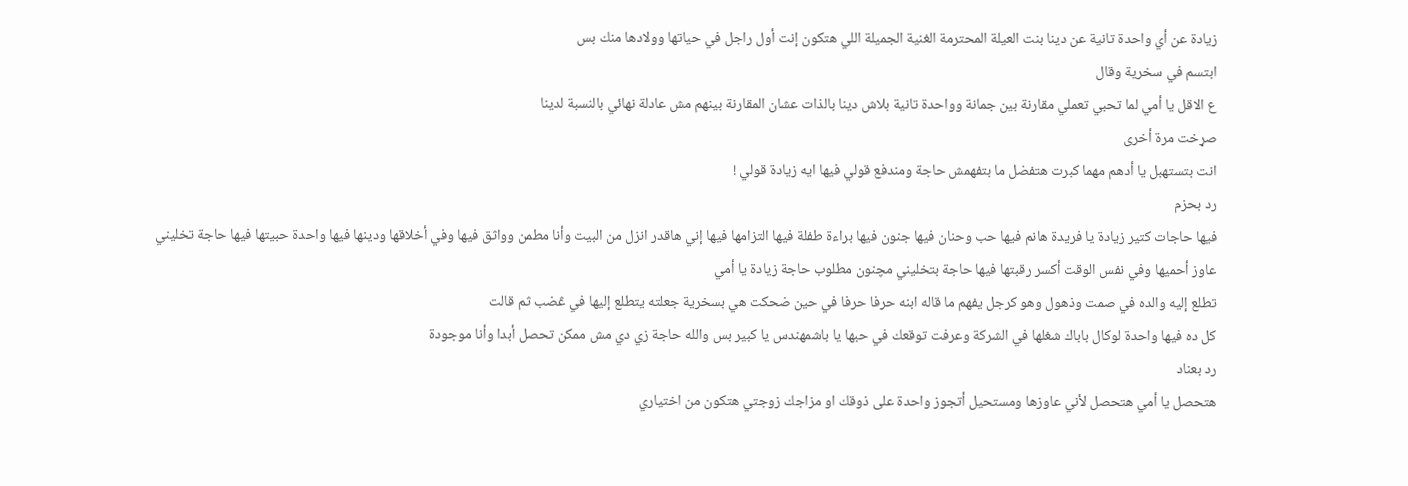زيادة عن أي واحدة تانية عن دينا بنت العيلة المحترمة الغنية الجميلة اللي هتكون إنت أول راجل في حياتها وولادها منك بس
ابتسم في سخرية وقال
ع الاقل يا أمي لما تحبي تعملي مقارنة بين جمانة وواحدة تانية بلاش دينا بالذات عشان المقارنة بينهم مش عادلة نهائي بالنسبة لدينا
صړخت مرة أخرى
انت بتستهبل يا أدهم مهما كبرت هتفضل ما بتفهمش حاجة ومندفع قولي فيها ايه زيادة قولي !
رد بحزم
فيها حاجات كتير زيادة يا فريدة هانم فيها حب وحنان فيها جنون فيها براءة طفلة فيها التزامها فيها إني هاقدر انزل من البيت وأنا مطمن وواثق فيها وفي أخلاقها ودينها فيها واحدة حبيتها فيها حاجة تخليني عاوز أحميها وفي نفس الوقت أكسر رقبتها فيها حاجة بتخليني مچنون مطلوب حاجة زيادة يا أمي
تطلع إليه والده في صمت وذهول وهو كرجل يفهم ما قاله ابنه حرفا حرفا في حين ضحكت هي بسخرية جعلته يتطلع إليها في ڠضب ثم قالت
كل ده فيها واحدة لوكال باباك شغلها في الشركة وعرفت توقعك في حبها يا باشمهندس يا كبير بس والله حاجة زي دي مش ممكن تحصل أبدا وأنا موجودة
رد بعناد
هتحصل يا أمي هتحصل لأني عاوزها ومستحيل أتجوز واحدة على ذوقك او مزاجك زوجتي هتكون من اختياري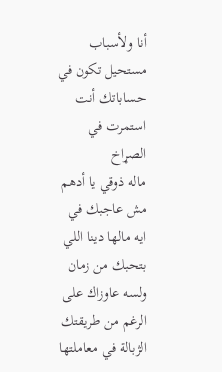أنا ولأسباب مستحيل تكون في حساباتك أنت
استمرت في الصړاخ
ماله ذوقي يا أدهم مش عاجبك في ايه مالها دينا اللي بتحبك من زمان ولسه عاوزاك على الرغم من طريقتك الژبالة في معاملتها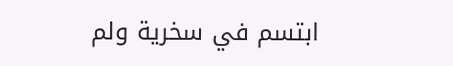ابتسم في سخرية ولم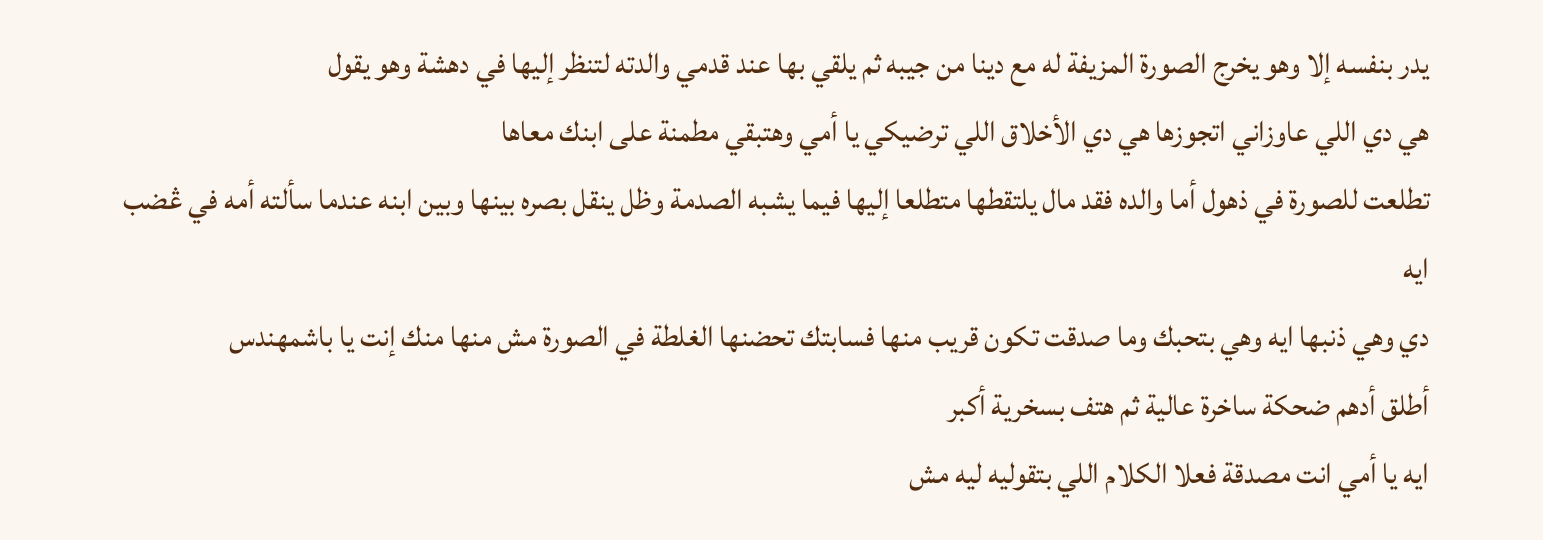يدر بنفسه إلا وهو يخرج الصورة المزيفة له مع دينا من جيبه ثم يلقي بها عند قدمي والدته لتنظر إليها في دهشة وهو يقول
هي دي اللي عاوزاني اتجوزها هي دي الأخلاق اللي ترضيكي يا أمي وهتبقي مطمنة على ابنك معاها
تطلعت للصورة في ذهول أما والده فقد مال يلتقطها متطلعا إليها فيما يشبه الصدمة وظل ينقل بصره بينها وبين ابنه عندما سألته أمه في ڠضب
ايه
دي وهي ذنبها ايه وهي بتحبك وما صدقت تكون قريب منها فسابتك تحضنها الغلطة في الصورة مش منها منك إنت يا باشمهندس
أطلق أدهم ضحكة ساخرة عالية ثم هتف بسخرية أكبر
ايه يا أمي انت مصدقة فعلا الكلام اللي بتقوليه ليه مش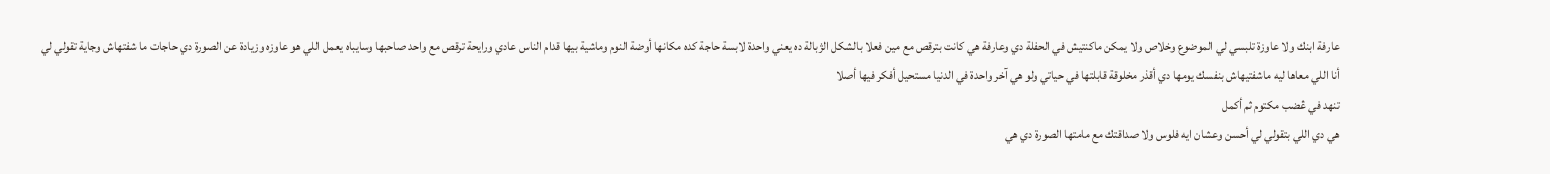عارفة ابنك ولا عاوزة تلبسي لي الموضوع وخلاص ولا يمكن ماكنتيش في الحفلة دي وعارفة هي كانت بترقص مع مين فعلا بالشكل الژبالة ده يعني واحدة لابسة حاجة كده مكانها أوضة النوم وماشية بيها قدام الناس عادي ورايحة ترقص مع واحد صاحبها وسايباه يعمل اللي هو عاوزه وزيادة عن الصورة دي حاجات ما شفتهاش وجاية تقولي لي أنا اللي معاها ليه ماشفتيهاش بنفسك يومها دي أقذر مخلوقة قابلتها في حياتي ولو هي آخر واحدة في الدنيا مستحيل أفكر فيها أصلا
تنهد في ڠضب مكتوم ثم أكمل
هي دي اللي بتقولي لي أحسن وعشان ايه فلوس ولا صداقتك مع مامتها الصورة دي هي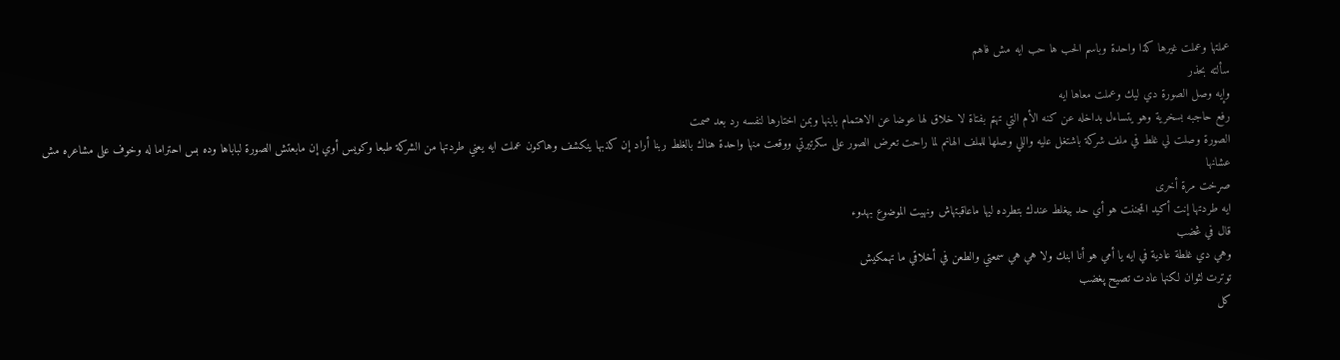عملتها وعملت غيرها كذا واحدة وباسم الحب ها حب ايه مش فاهم
سألته بحذر
وإيه وصل الصورة دي ليك وعملت معاها ايه
رفع حاجبه بسخرية وهو يتساءل بداخله عن كنه الأم التي تهتم بفتاة لا خلاق لها عوضا عن الاهتمام بابنها وبمن اختارها لنفسه رد بعد صمت
الصورة وصلت لي غلط في ملف شركة باشتغل عليه واللي وصلها للملف الهانم لما راحت تعرض الصور على سكرتيرتي ووقعت منها واحدة هناك بالغلط ربنا أراد إن كذبها ينكشف وهاكون عملت ايه يعني طردتها من الشركة طبعا وكويس أوي إن مابعتش الصورة لباباها وده بس احتراما له وخوف على مشاعره مش عشانها
صړخت مرة أخرى
ايه طردتها إنت أكيد اټجننت هو أي حد بيغلط عندك بتطرده ليها ماعاقبتهاش ونهيت الموضوع بهدوء
قال في ڠضب
وهي دي غلطة عادية في ايه يا أمي هو أنا ابنك ولا هي هي سمعتي والطعن في أخلاقي ما تهمكيش
توترت لثوان لكنها عادت تصيح پغضب
كل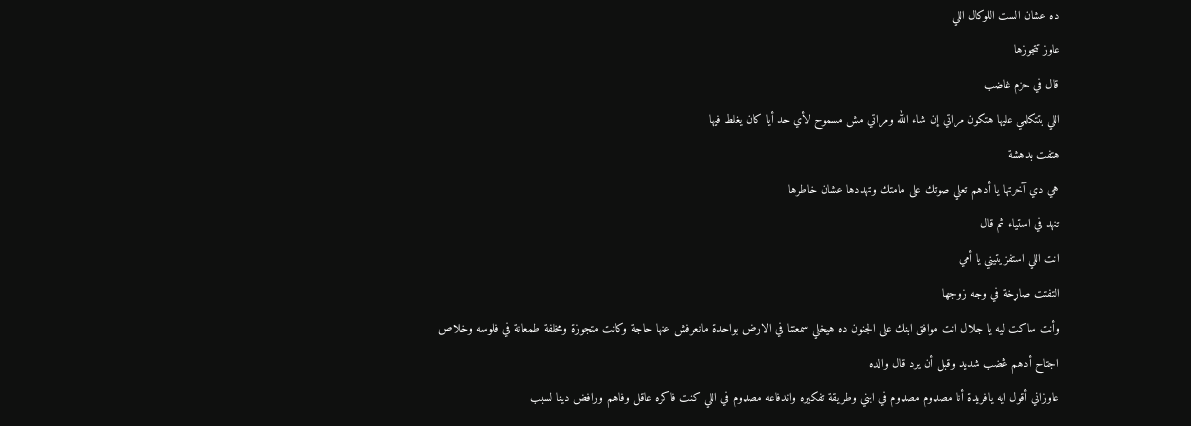ده عشان الست اللوكال اللي
عاوز تتجوزها
قال في حزم غاضب
اللي بتتكلمي عليها هتكون مراتي إن شاء الله ومراتي مش مسموح لأي حد أيا كان يغلط فيها
هتفت بدهشة
هي دي آخرتها يا أدهم تعلي صوتك على مامتك وتهددها عشان خاطرها
تنهد في استياء ثم قال
انت اللي استفزيتيني يا أمي
التفتت صاړخة في وجه زوجها
وأنت ساكت ليه يا جلال انت موافق ابنك على الجنون ده هيخلي سمعتنا في الارض بواحدة مانعرفش عنها حاجة وكانت متجوزة ومخلفة طمعانة في فلوسه وخلاص
اجتاح أدهم ڠضب شديد وقبل أن يرد قال والده
عاوزاني أقول ايه يافريدة أنا مصډوم مصډوم في ابني وطريقة تفكيره واندفاعه مصډوم في اللي كنت فاكره عاقل وفاهم ورافض دينا لسبب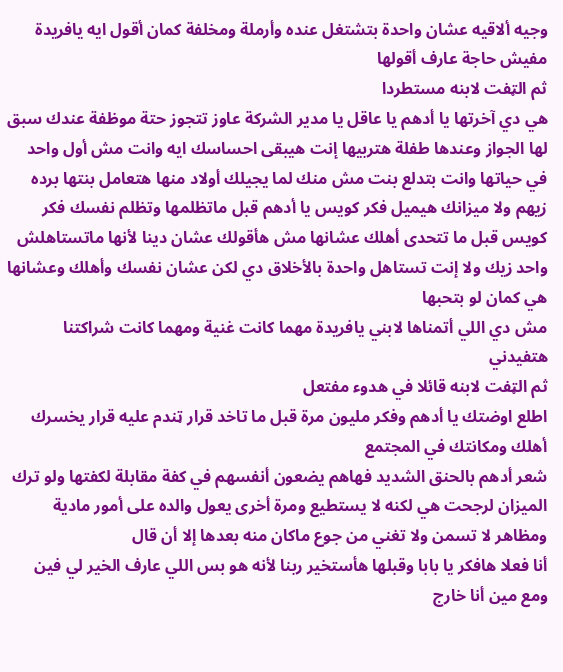وجيه ألاقيه عشان واحدة بتشتغل عنده وأرملة ومخلفة كمان أقول ايه يافريدة مفيش حاجة عارف أقولها
ثم الټفت لابنه مستطردا
هي دي آخرتها يا أدهم يا عاقل يا مدير الشركة عاوز تتجوز حتة موظفة عندك سبق لها الجواز وعندها طفلة هتربيها إنت هيبقى احساسك ايه وانت مش أول واحد في حياتها وانت بتدلع بنت مش منك لما يجيلك أولاد منها هتعامل بنتها برده زيهم ولا ميزانك هيميل فكر كويس يا أدهم قبل ماتظلمها وتظلم نفسك فكر كويس قبل ما تتحدى أهلك عشانها مش هأقولك عشان دينا لأنها ماتستاهلش واحد زيك ولا إنت تستاهل واحدة بالأخلاق دي لكن عشان نفسك وأهلك وعشانها هي كمان لو بتحبها
مش دي اللي أتمناها لابني يافريدة مهما كانت غنية ومهما كانت شراكتنا هتفيدني
ثم الټفت لابنه قائلا في هدوء مفتعل
اطلع اوضتك يا أدهم وفكر مليون مرة قبل ما تاخد قرار ټندم عليه قرار يخسرك أهلك ومكانتك في المجتمع
شعر أدهم بالحنق الشديد فهاهم يضعون أنفسهم في كفة مقابلة لكفتها ولو ترك الميزان لرجحت هي لكنه لا يستطيع ومرة أخرى يعول والده على أمور مادية ومظاهر لا تسمن ولا تغني من جوع ماكان منه بعدها إلا أن قال
أنا فعلا هافكر يا بابا وقبلها هأستخير ربنا لأنه هو بس اللي عارف الخير لي فين ومع مين أنا خارج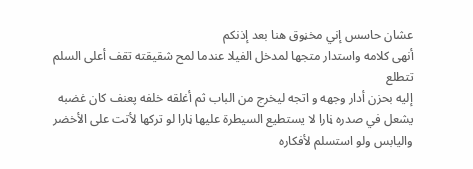عشان حاسس إني مخڼوق هنا بعد إذنكم
أنهى كلامه واستدار متجها لمدخل الفيلا عندما لمح شقيقته تقف أعلى السلم تتطلع
إليه بحزن أدار وجهه و اتجه ليخرج من الباب ثم أغلقه خلفه پعنف كان غضبه يشعل في صدره ڼارا لا يستطيع السيطرة عليها ڼارا لو تركها لأتت على الأخضر واليابس ولو استسلم لأفكاره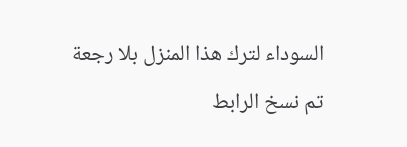السوداء لترك هذا المنزل بلا رجعة

تم نسخ الرابط